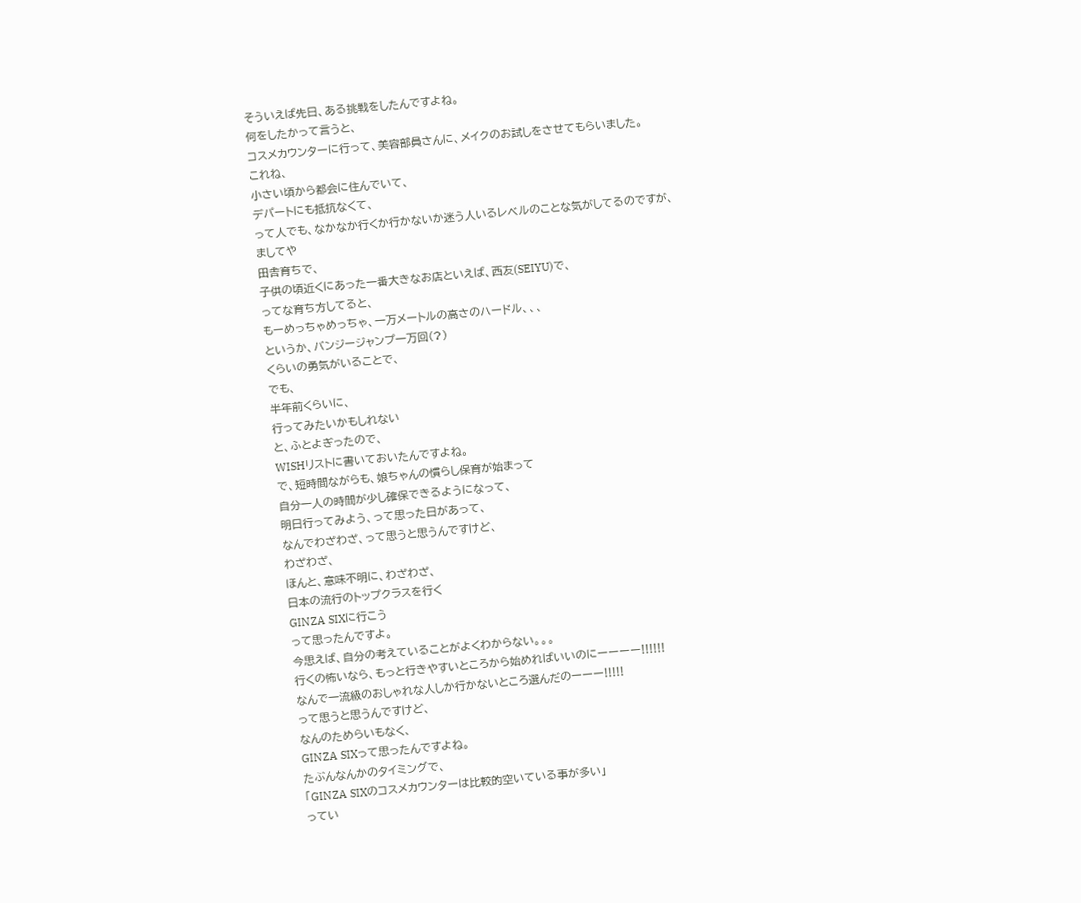そういえば先日、ある挑戦をしたんですよね。
何をしたかって言うと、
コスメカウンターに行って、美容部員さんに、メイクのお試しをさせてもらいました。
これね、
小さい頃から都会に住んでいて、
デパートにも抵抗なくて、
って人でも、なかなか行くか行かないか迷う人いるレベルのことな気がしてるのですが、
ましてや
田舎育ちで、
子供の頃近くにあった一番大きなお店といえば、西友(SEIYU)で、
ってな育ち方してると、
もーめっちゃめっちゃ、一万メートルの高さのハードル、、、
というか、バンジージャンプ一万回(?)
くらいの勇気がいることで、
でも、
半年前くらいに、
行ってみたいかもしれない
と、ふとよぎったので、
WISHリストに書いておいたんですよね。
で、短時間ながらも、娘ちゃんの慣らし保育が始まって
自分一人の時間が少し確保できるようになって、
明日行ってみよう、って思った日があって、
なんでわざわざ、って思うと思うんですけど、
わざわざ、
ほんと、意味不明に、わざわざ、
日本の流行のトップクラスを行く
GINZA SIXに行こう
って思ったんですよ。
今思えば、自分の考えていることがよくわからない。。。
行くの怖いなら、もっと行きやすいところから始めればいいのにーーーー!!!!!!
なんで一流級のおしゃれな人しか行かないところ選んだのーーー!!!!!
って思うと思うんですけど、
なんのためらいもなく、
GINZA SIXって思ったんですよね。
たぶんなんかのタイミングで、
「GINZA SIXのコスメカウンターは比較的空いている事が多い」
ってい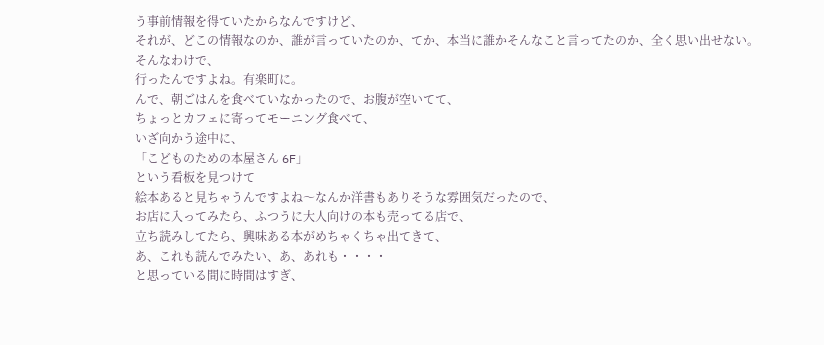う事前情報を得ていたからなんですけど、
それが、どこの情報なのか、誰が言っていたのか、てか、本当に誰かそんなこと言ってたのか、全く思い出せない。
そんなわけで、
行ったんですよね。有楽町に。
んで、朝ごはんを食べていなかったので、お腹が空いてて、
ちょっとカフェに寄ってモーニング食べて、
いざ向かう途中に、
「こどものための本屋さん 6F」
という看板を見つけて
絵本あると見ちゃうんですよね〜なんか洋書もありそうな雰囲気だったので、
お店に入ってみたら、ふつうに大人向けの本も売ってる店で、
立ち読みしてたら、興味ある本がめちゃくちゃ出てきて、
あ、これも読んでみたい、あ、あれも・・・・
と思っている間に時間はすぎ、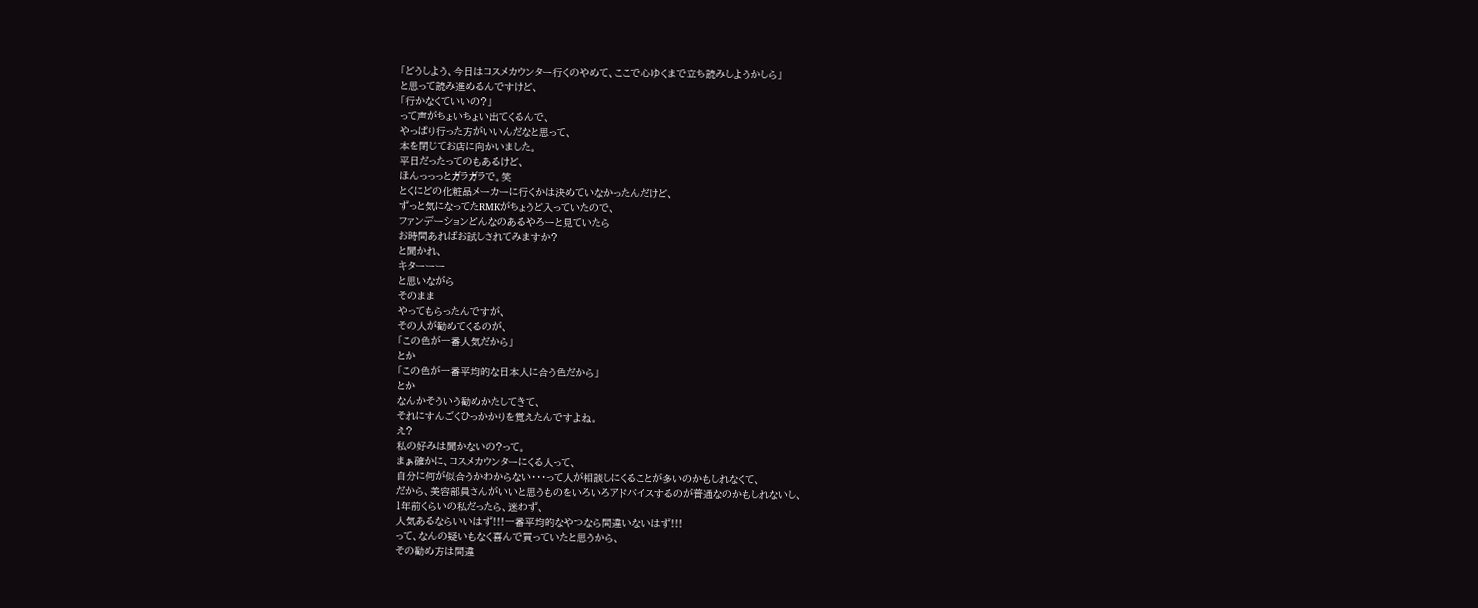「どうしよう、今日はコスメカウンター行くのやめて、ここで心ゆくまで立ち読みしようかしら」
と思って読み進めるんですけど、
「行かなくていいの?」
って声がちょいちょい出てくるんで、
やっぱり行った方がいいんだなと思って、
本を閉じてお店に向かいました。
平日だったってのもあるけど、
ほんっっっとガラガラで。笑
とくにどの化粧品メーカーに行くかは決めていなかったんだけど、
ずっと気になってたRMKがちょうど入っていたので、
ファンデーションどんなのあるやろーと見ていたら
お時間あればお試しされてみますか?
と聞かれ、
キターーー
と思いながら
そのまま
やってもらったんですが、
その人が勧めてくるのが、
「この色が一番人気だから」
とか
「この色が一番平均的な日本人に合う色だから」
とか
なんかそういう勧めかたしてきて、
それにすんごくひっかかりを覚えたんですよね。
え?
私の好みは聞かないの?って。
まぁ確かに、コスメカウンターにくる人って、
自分に何が似合うかわからない・・・って人が相談しにくることが多いのかもしれなくて、
だから、美容部員さんがいいと思うものをいろいろアドバイスするのが普通なのかもしれないし、
1年前くらいの私だったら、迷わず、
人気あるならいいはず!!!一番平均的なやつなら間違いないはず!!!
って、なんの疑いもなく喜んで買っていたと思うから、
その勧め方は間違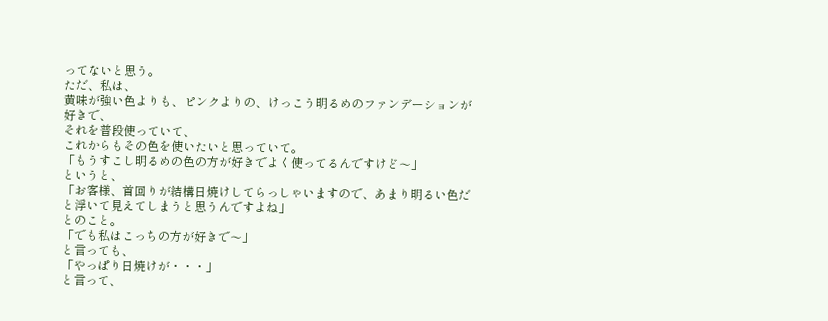ってないと思う。
ただ、私は、
黄味が強い色よりも、ピンクよりの、けっこう明るめのファンデーションが好きで、
それを普段使っていて、
これからもその色を使いたいと思っていて。
「もうすこし明るめの色の方が好きでよく使ってるんですけど〜」
というと、
「お客様、首回りが結構日焼けしてらっしゃいますので、あまり明るい色だと浮いて見えてしまうと思うんですよね」
とのこと。
「でも私はこっちの方が好きで〜」
と言っても、
「やっぱり日焼けが・・・」
と言って、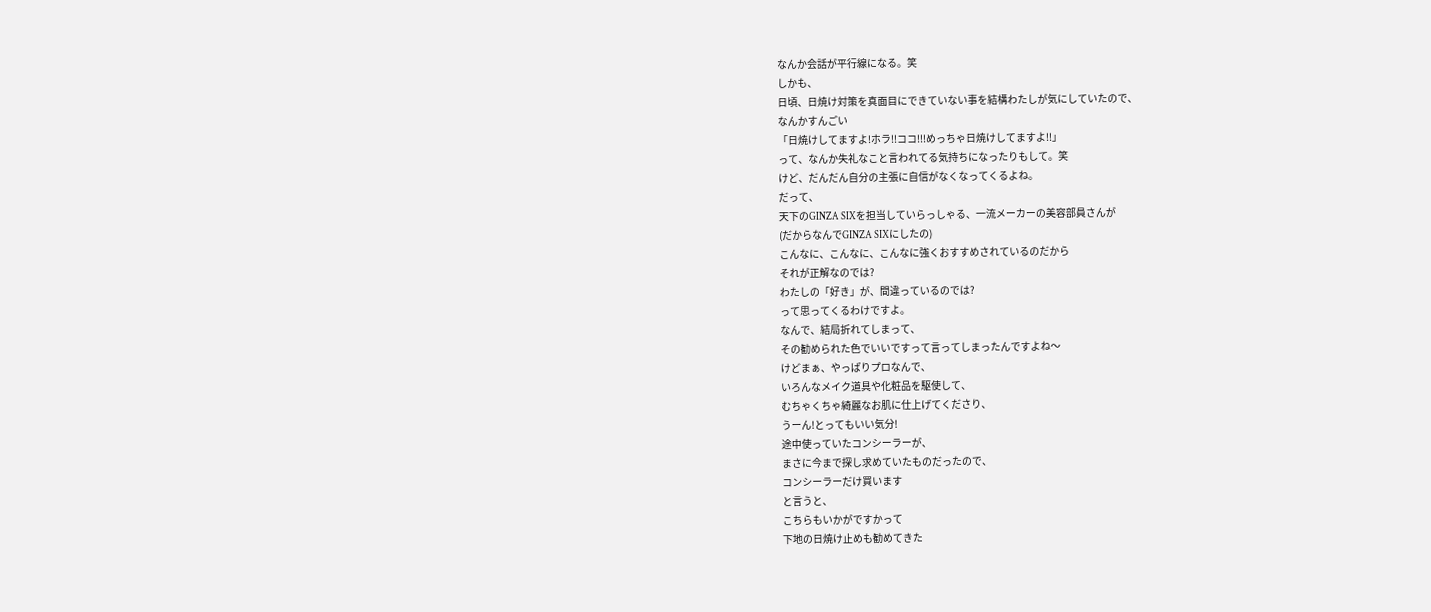なんか会話が平行線になる。笑
しかも、
日頃、日焼け対策を真面目にできていない事を結構わたしが気にしていたので、
なんかすんごい
「日焼けしてますよ!ホラ!!ココ!!!めっちゃ日焼けしてますよ!!」
って、なんか失礼なこと言われてる気持ちになったりもして。笑
けど、だんだん自分の主張に自信がなくなってくるよね。
だって、
天下のGINZA SIXを担当していらっしゃる、一流メーカーの美容部員さんが
(だからなんでGINZA SIXにしたの)
こんなに、こんなに、こんなに強くおすすめされているのだから
それが正解なのでは?
わたしの「好き」が、間違っているのでは?
って思ってくるわけですよ。
なんで、結局折れてしまって、
その勧められた色でいいですって言ってしまったんですよね〜
けどまぁ、やっぱりプロなんで、
いろんなメイク道具や化粧品を駆使して、
むちゃくちゃ綺麗なお肌に仕上げてくださり、
うーん!とってもいい気分!
途中使っていたコンシーラーが、
まさに今まで探し求めていたものだったので、
コンシーラーだけ買います
と言うと、
こちらもいかがですかって
下地の日焼け止めも勧めてきた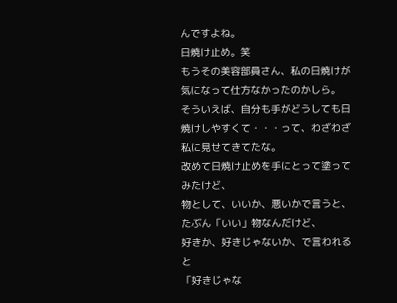んですよね。
日焼け止め。笑
もうその美容部員さん、私の日焼けが気になって仕方なかったのかしら。
そういえば、自分も手がどうしても日焼けしやすくて・・・って、わざわざ私に見せてきてたな。
改めて日焼け止めを手にとって塗ってみたけど、
物として、いいか、悪いかで言うと、たぶん「いい」物なんだけど、
好きか、好きじゃないか、で言われると
「好きじゃな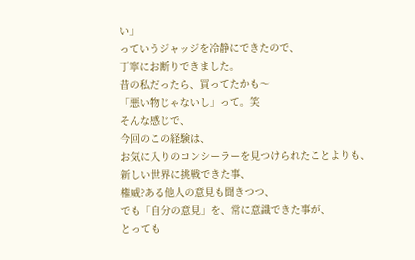い」
っていうジャッジを冷静にできたので、
丁寧にお断りできました。
昔の私だったら、買ってたかも〜
「悪い物じゃないし」って。笑
そんな感じで、
今回のこの経験は、
お気に入りのコンシーラーを見つけられたことよりも、
新しい世界に挑戦できた事、
権威?ある他人の意見も聞きつつ、
でも「自分の意見」を、常に意識できた事が、
とっても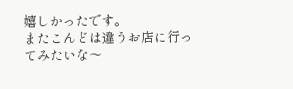嬉しかったです。
またこんどは違うお店に行ってみたいな〜